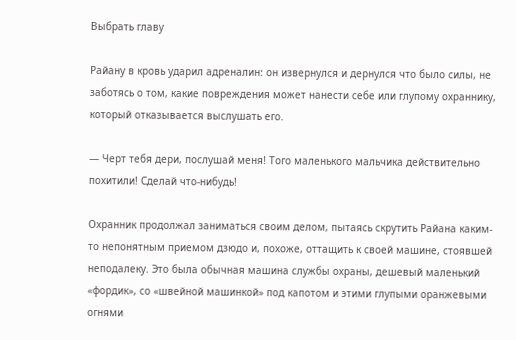Выбрать главу

Райану в кровь ударил адреналин: он извернулся и дернулся что было силы, не заботясь о том, какие повреждения может нанести себе или глупому охраннику, который отказывается выслушать его.

— Черт тебя дери, послушай меня! Того маленького мальчика действительно похитили! Сделай что-нибудь!

Охранник продолжал заниматься своим делом, пытаясь скрутить Райана каким-то непонятным приемом дзюдо и, похоже, оттащить к своей машине, стоявшей неподалеку. Это была обычная машина службы охраны, дешевый маленький «фордик», со «швейной машинкой» под капотом и этими глупыми оранжевыми огнями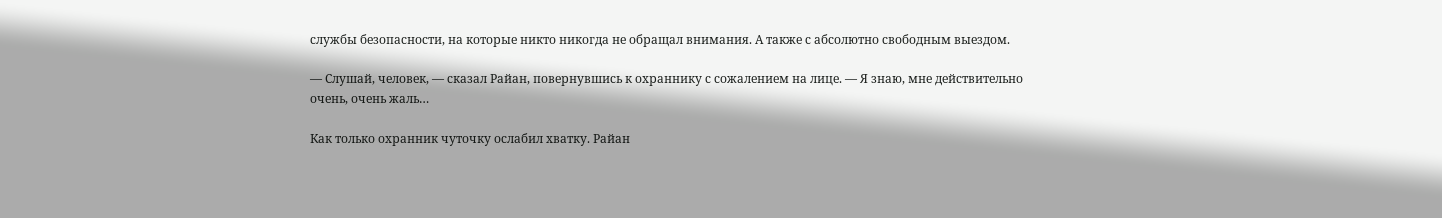службы безопасности, на которые никто никогда не обращал внимания. А также с абсолютно свободным выездом.

— Слушай, человек, — сказал Райан, повернувшись к охраннику с сожалением на лице. — Я знаю, мне действительно очень, очень жаль…

Как только охранник чуточку ослабил хватку. Райан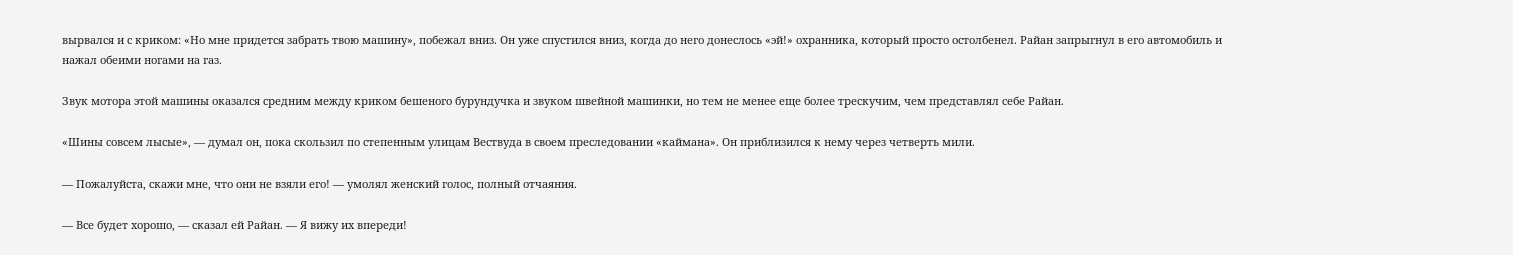вырвался и с криком: «Но мне придется забрать твою машину», побежал вниз. Он уже спустился вниз, когда до него донеслось «эй!» охранника, который просто остолбенел. Райан запрыгнул в его автомобиль и нажал обеими ногами на газ.

Звук мотора этой машины оказался средним между криком бешеного бурундучка и звуком швейной машинки, но тем не менее еще более трескучим, чем представлял себе Райан.

«Шины совсем лысые», — думал он, пока скользил по степенным улицам Вествуда в своем преследовании «каймана». Он приблизился к нему через четверть мили.

— Пожалуйста, скажи мне, что они не взяли его! — умолял женский голос, полный отчаяния.

— Все будет хорошо, — сказал ей Райан. — Я вижу их впереди!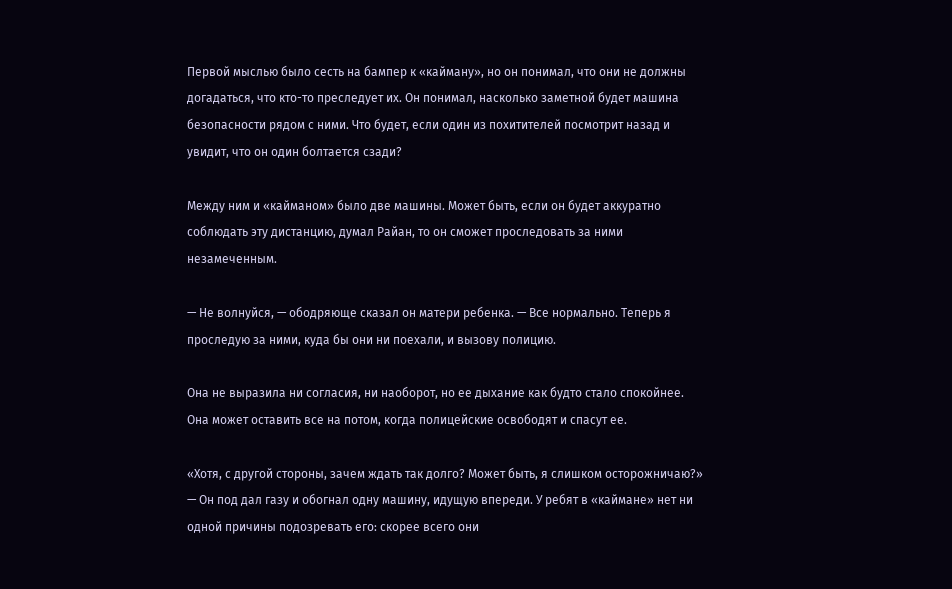Первой мыслью было сесть на бампер к «кайману», но он понимал, что они не должны догадаться, что кто-то преследует их. Он понимал, насколько заметной будет машина безопасности рядом с ними. Что будет, если один из похитителей посмотрит назад и увидит, что он один болтается сзади?

Между ним и «кайманом» было две машины. Может быть, если он будет аккуратно соблюдать эту дистанцию, думал Райан, то он сможет проследовать за ними незамеченным.

— Не волнуйся, — ободряюще сказал он матери ребенка. — Все нормально. Теперь я проследую за ними, куда бы они ни поехали, и вызову полицию.

Она не выразила ни согласия, ни наоборот, но ее дыхание как будто стало спокойнее. Она может оставить все на потом, когда полицейские освободят и спасут ее.

«Хотя, с другой стороны, зачем ждать так долго? Может быть, я слишком осторожничаю?» — Он под дал газу и обогнал одну машину, идущую впереди. У ребят в «каймане» нет ни одной причины подозревать его: скорее всего они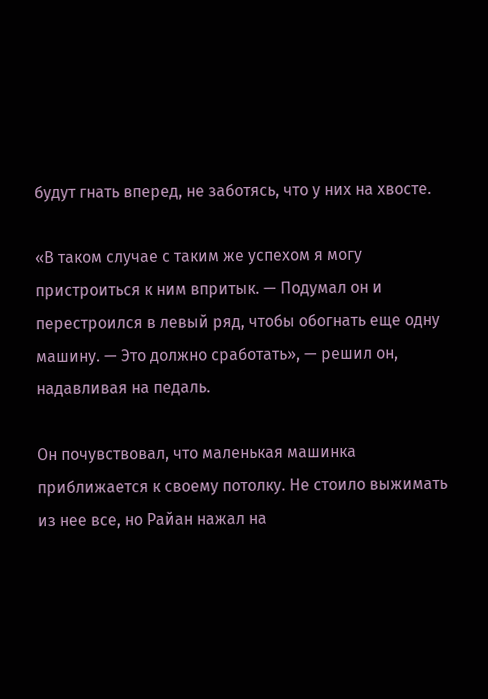будут гнать вперед, не заботясь, что у них на хвосте.

«В таком случае с таким же успехом я могу пристроиться к ним впритык. — Подумал он и перестроился в левый ряд, чтобы обогнать еще одну машину. — Это должно сработать», — решил он, надавливая на педаль.

Он почувствовал, что маленькая машинка приближается к своему потолку. Не стоило выжимать из нее все, но Райан нажал на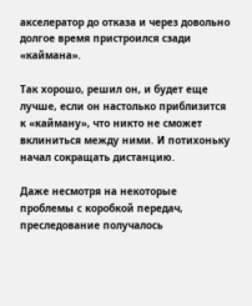акселератор до отказа и через довольно долгое время пристроился сзади «каймана».

Так хорошо, решил он, и будет еще лучше, если он настолько приблизится к «кайману», что никто не сможет вклиниться между ними. И потихоньку начал сокращать дистанцию.

Даже несмотря на некоторые проблемы с коробкой передач, преследование получалось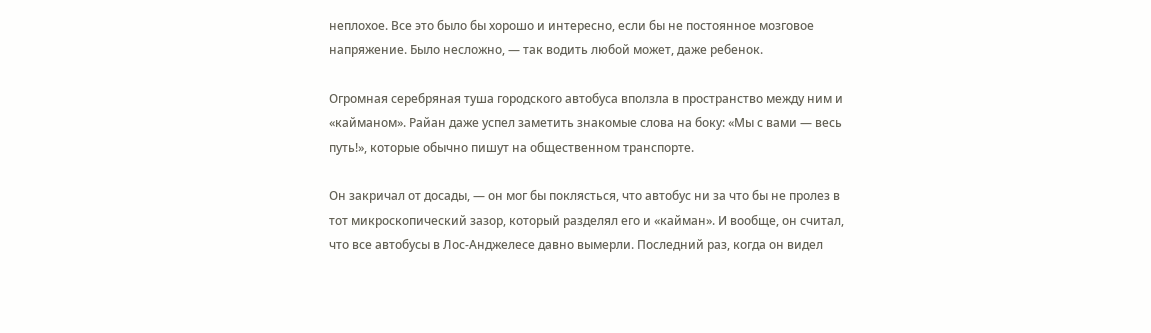неплохое. Все это было бы хорошо и интересно, если бы не постоянное мозговое напряжение. Было несложно, — так водить любой может, даже ребенок.

Огромная серебряная туша городского автобуса вползла в пространство между ним и «кайманом». Райан даже успел заметить знакомые слова на боку: «Мы с вами — весь путь!», которые обычно пишут на общественном транспорте.

Он закричал от досады, — он мог бы поклясться, что автобус ни за что бы не пролез в тот микроскопический зазор, который разделял его и «кайман». И вообще, он считал, что все автобусы в Лос-Анджелесе давно вымерли. Последний раз, когда он видел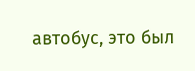автобус, это был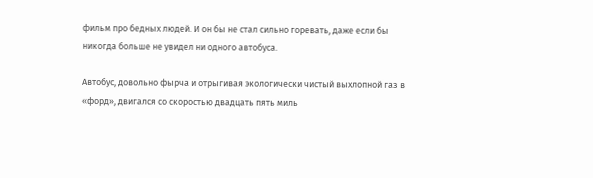фильм про бедных людей. И он бы не стал сильно горевать, даже если бы никогда больше не увидел ни одного автобуса.

Автобус, довольно фырча и отрыгивая экологически чистый выхлопной газ в «форд», двигался со скоростью двадцать пять миль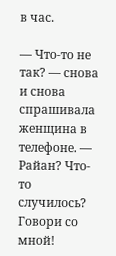в час.

— Что-то не так? — снова и снова спрашивала женщина в телефоне. — Райан? Что-то случилось? Говори со мной!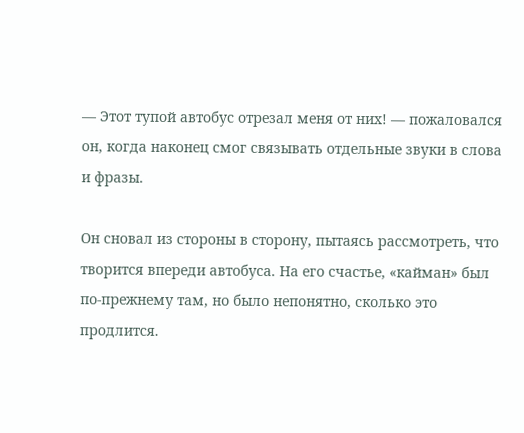— Этот тупой автобус отрезал меня от них! — пожаловался он, когда наконец смог связывать отдельные звуки в слова и фразы.

Он сновал из стороны в сторону, пытаясь рассмотреть, что творится впереди автобуса. На его счастье, «кайман» был по-прежнему там, но было непонятно, сколько это продлится.